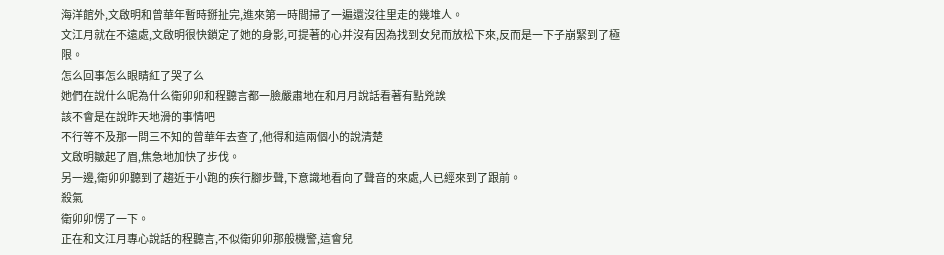海洋館外,文啟明和曾華年暫時掰扯完,進來第一時間掃了一遍還沒往里走的幾堆人。
文江月就在不遠處,文啟明很快鎖定了她的身影,可提著的心并沒有因為找到女兒而放松下來,反而是一下子崩緊到了極限。
怎么回事怎么眼睛紅了哭了么
她們在說什么呢為什么衛卯卯和程聽言都一臉嚴肅地在和月月說話看著有點兇誒
該不會是在說昨天地滑的事情吧
不行等不及那一問三不知的曾華年去查了,他得和這兩個小的說清楚
文啟明皺起了眉,焦急地加快了步伐。
另一邊,衛卯卯聽到了趨近于小跑的疾行腳步聲,下意識地看向了聲音的來處,人已經來到了跟前。
殺氣
衛卯卯愣了一下。
正在和文江月專心說話的程聽言,不似衛卯卯那般機警,這會兒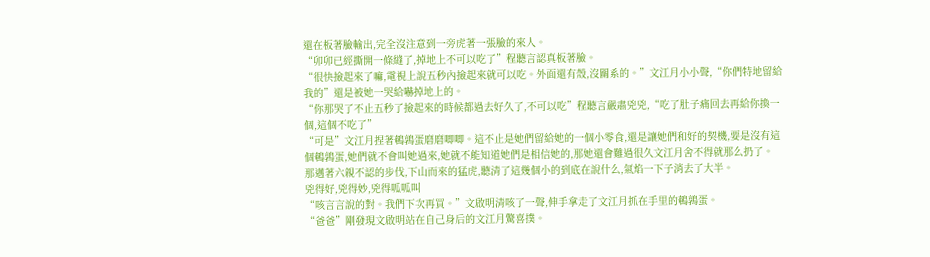還在板著臉輸出,完全沒注意到一旁虎著一張臉的來人。
“卯卯已經撕開一條縫了,掉地上不可以吃了”程聽言認真板著臉。
“很快撿起來了嘛,電視上說五秒內撿起來就可以吃。外面還有殼,沒關系的。”文江月小小聲,“你們特地留給我的”還是被她一哭給嚇掉地上的。
“你那哭了不止五秒了撿起來的時候都過去好久了,不可以吃”程聽言嚴肅兇兇,“吃了肚子痛回去再給你換一個,這個不吃了”
“可是”文江月捏著鵪鶉蛋磨磨唧唧。這不止是她們留給她的一個小零食,還是讓她們和好的契機,要是沒有這個鵪鶉蛋,她們就不會叫她過來,她就不能知道她們是相信她的,那她還會難過很久文江月舍不得就那么扔了。
那邁著六親不認的步伐,下山而來的猛虎,聽清了這幾個小的到底在說什么,氣焰一下子消去了大半。
兇得好,兇得妙,兇得呱呱叫
“咳言言說的對。我們下次再買。”文啟明清咳了一聲,伸手拿走了文江月抓在手里的鵪鶉蛋。
“爸爸”剛發現文啟明站在自己身后的文江月驚喜撲。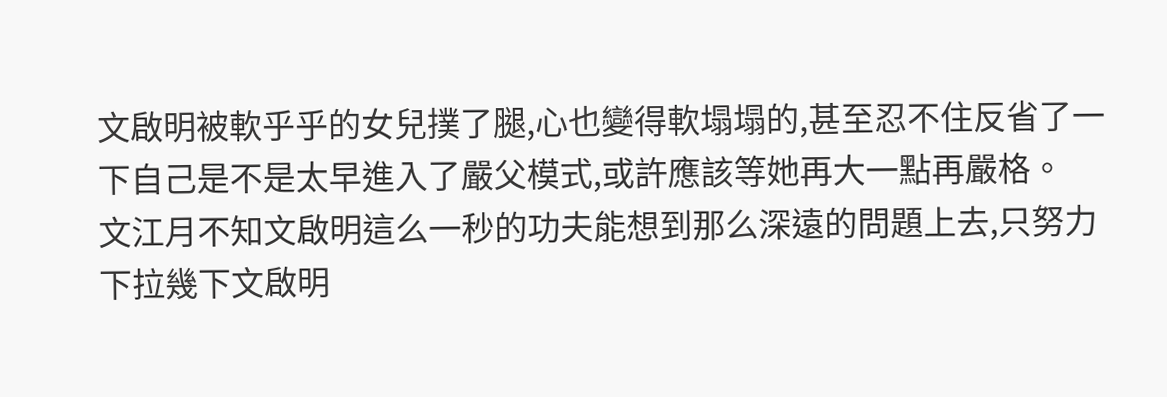文啟明被軟乎乎的女兒撲了腿,心也變得軟塌塌的,甚至忍不住反省了一下自己是不是太早進入了嚴父模式,或許應該等她再大一點再嚴格。
文江月不知文啟明這么一秒的功夫能想到那么深遠的問題上去,只努力下拉幾下文啟明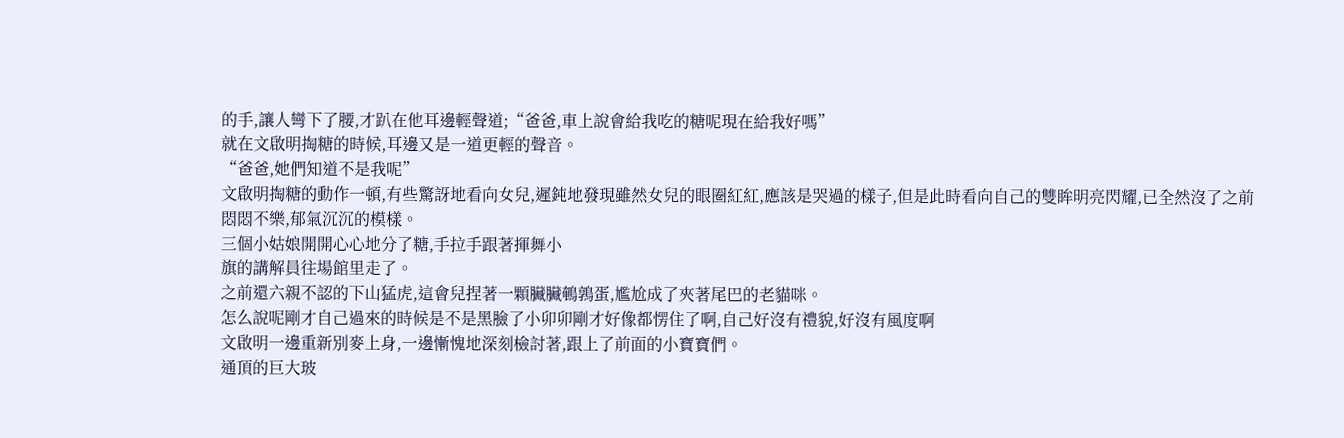的手,讓人彎下了腰,才趴在他耳邊輕聲道;“爸爸,車上說會給我吃的糖呢現在給我好嗎”
就在文啟明掏糖的時候,耳邊又是一道更輕的聲音。
“爸爸,她們知道不是我呢”
文啟明掏糖的動作一頓,有些驚訝地看向女兒,遲鈍地發現雖然女兒的眼圈紅紅,應該是哭過的樣子,但是此時看向自己的雙眸明亮閃耀,已全然沒了之前悶悶不樂,郁氣沉沉的模樣。
三個小姑娘開開心心地分了糖,手拉手跟著揮舞小
旗的講解員往場館里走了。
之前還六親不認的下山猛虎,這會兒捏著一顆臟臟鵪鶉蛋,尷尬成了夾著尾巴的老貓咪。
怎么說呢剛才自己過來的時候是不是黑臉了小卯卯剛才好像都愣住了啊,自己好沒有禮貌,好沒有風度啊
文啟明一邊重新別麥上身,一邊慚愧地深刻檢討著,跟上了前面的小寶寶們。
通頂的巨大玻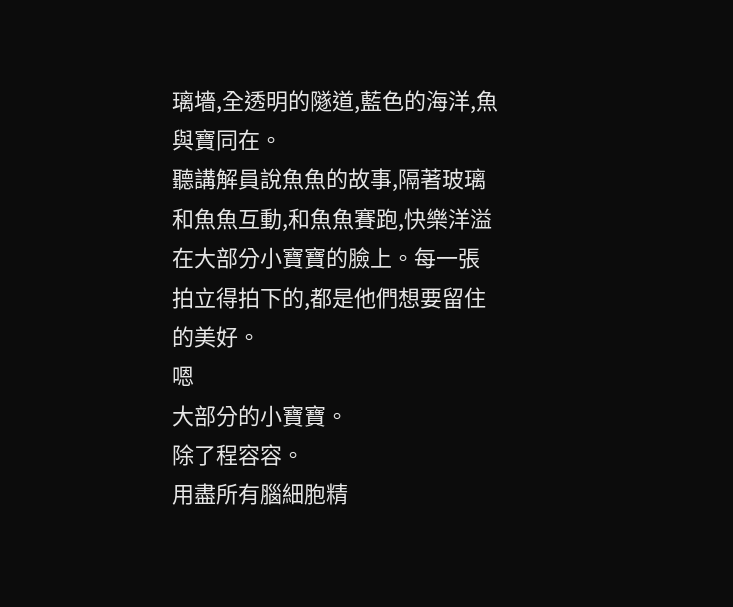璃墻,全透明的隧道,藍色的海洋,魚與寶同在。
聽講解員說魚魚的故事,隔著玻璃和魚魚互動,和魚魚賽跑,快樂洋溢在大部分小寶寶的臉上。每一張拍立得拍下的,都是他們想要留住的美好。
嗯
大部分的小寶寶。
除了程容容。
用盡所有腦細胞精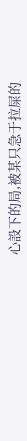心設下的局,被某只急于拉屎的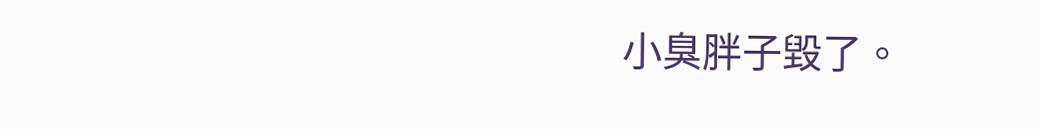小臭胖子毀了。